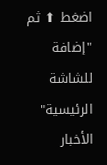اضغط ⬆ ثم "إضافة للشاشة الرئيسية"
الأخبار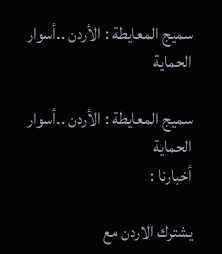سميج المعايطة : الأردن ..أسوار الحماية

سميج المعايطة : الأردن ..أسوار الحماية
أخبارنا :

يشترك الاردن مع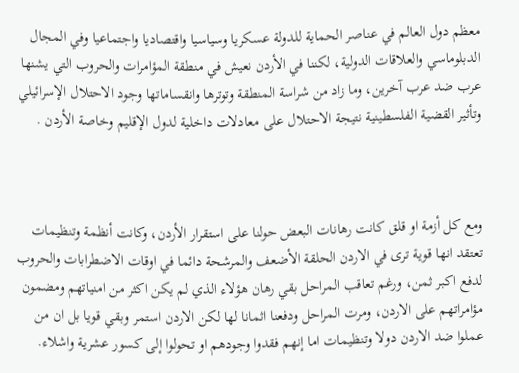معظم دول العالم في عناصر الحماية للدولة عسكريا وسياسيا واقتصاديا واجتماعيا وفي المجال الدبلوماسي والعلاقات الدولية، لكننا في الأردن نعيش في منطقة المؤامرات والحروب التي يشنها عرب ضد عرب آخرين، وما زاد من شراسة المنطقة وتوترها وانقساماتها وجود الاحتلال الإسرائيلي وتأثير القضية الفلسطينية نتيجة الاحتلال على معادلات داخلية لدول الإقليم وخاصة الأردن .



ومع كل أزمة او قلق كانت رهانات البعض حولنا على استقرار الأردن، وكانت أنظمة وتنظيمات تعتقد انها قوية ترى في الاردن الحلقة الأضعف والمرشحة دائما في اوقات الاضطرابات والحروب لدفع اكبر ثمن، ورغم تعاقب المراحل بقي رهان هؤلاء الذي لم يكن اكثر من امنياتهم ومضمون مؤامراتهم على الاردن، ومرت المراحل ودفعنا اثمانا لها لكن الاردن استمر وبقي قويا بل ان من عملوا ضد الاردن دولا وتنظيمات اما إنهم فقدوا وجودهم او تحولوا إلى كسور عشرية واشلاء.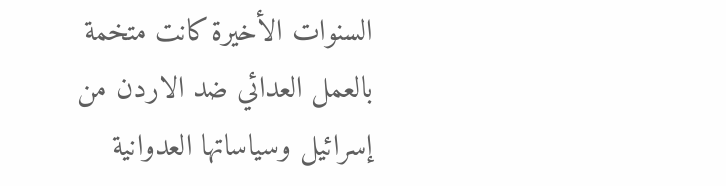السنوات الأخيرة كانت متخمة بالعمل العدائي ضد الاردن من إسرائيل وسياساتها العدوانية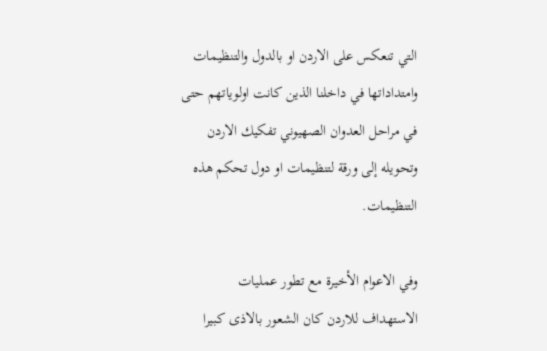التي تنعكس على الاردن او بالدول والتنظيمات وامتداداتها في داخلنا الذين كانت اولوياتهم حتى في مراحل العدوان الصهيوني تفكيك الاردن وتحويله إلى ورقة لتنظيمات او دول تحكم هذه التنظيمات.

وفي الاعوام الأخيرة مع تطور عمليات الاستهداف للاردن كان الشعور بالاذى كبيرا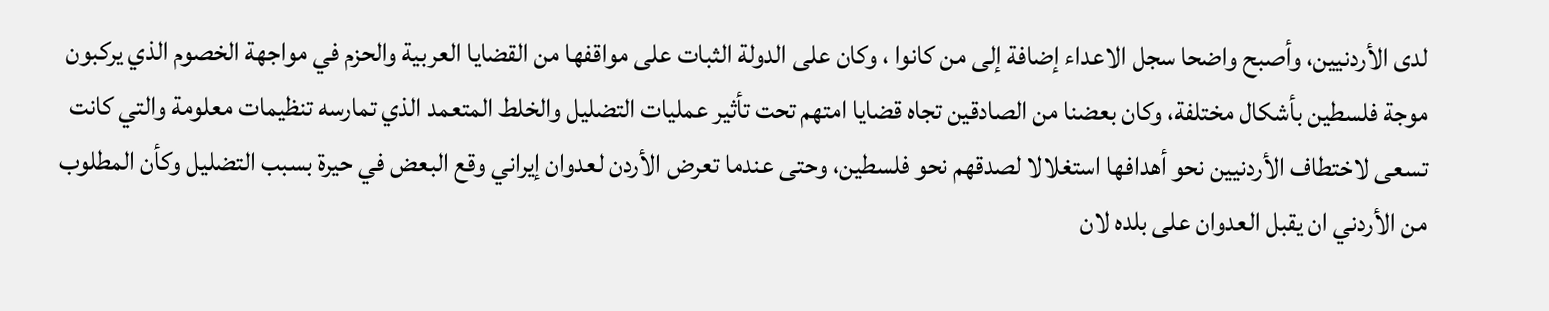لدى الأردنيين، وأصبح واضحا سجل الاعداء إضافة إلى من كانوا ، وكان على الدولة الثبات على مواقفها من القضايا العربية والحزم في مواجهة الخصوم الذي يركبون موجة فلسطين بأشكال مختلفة، وكان بعضنا من الصادقين تجاه قضايا امتهم تحت تأثير عمليات التضليل والخلط المتعمد الذي تمارسه تنظيمات معلومة والتي كانت تسعى لاختطاف الأردنيين نحو أهدافها استغلالا لصدقهم نحو فلسطين، وحتى عندما تعرض الأردن لعدوان إيراني وقع البعض في حيرة بسبب التضليل وكأن المطلوب من الأردني ان يقبل العدوان على بلده لان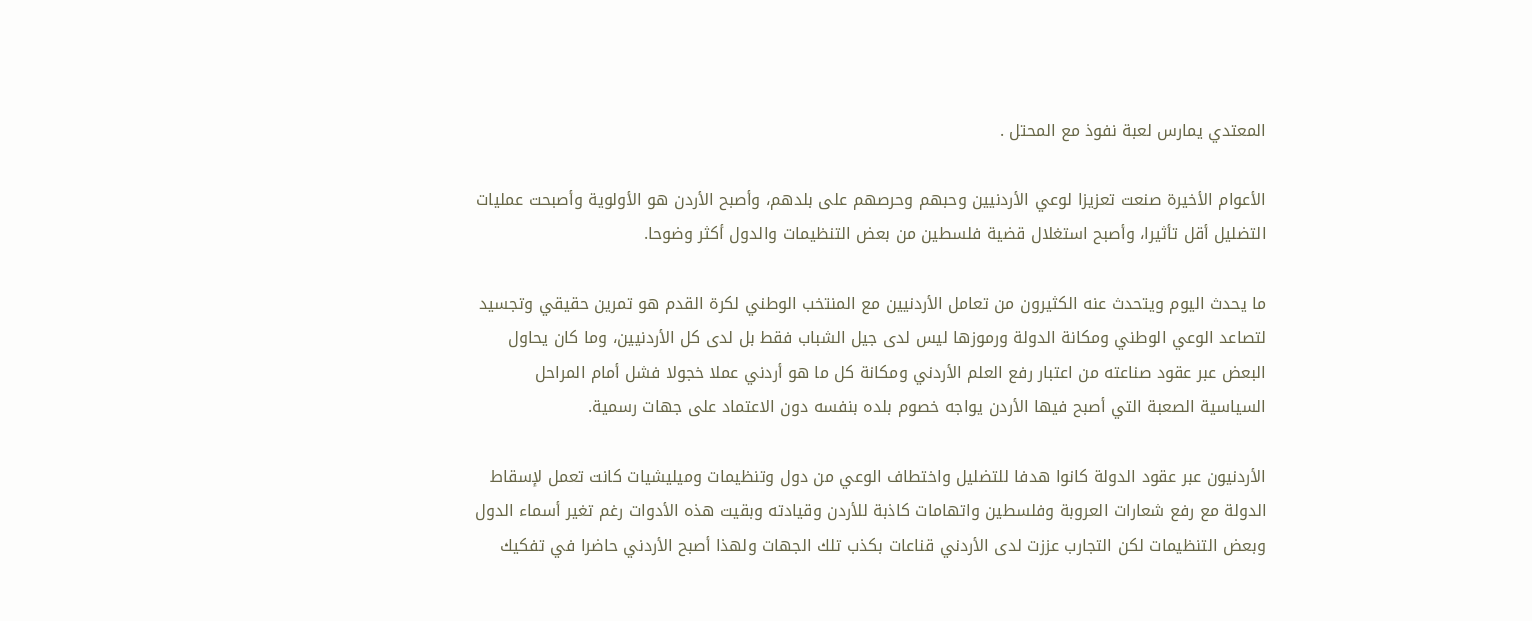المعتدي يمارس لعبة نفوذ مع المحتل .

الأعوام الأخيرة صنعت تعزيزا لوعي الأردنيين وحبهم وحرصهم على بلدهم، وأصبح الأردن هو الأولوية وأصبحت عمليات التضليل أقل تأثيرا، وأصبح استغلال قضية فلسطين من بعض التنظيمات والدول أكثر وضوحا.

ما يحدث اليوم ويتحدث عنه الكثيرون من تعامل الأردنيين مع المنتخب الوطني لكرة القدم هو تمرين حقيقي وتجسيد لتصاعد الوعي الوطني ومكانة الدولة ورموزها ليس لدى جيل الشباب فقط بل لدى كل الأردنيين، وما كان يحاول البعض عبر عقود صناعته من اعتبار رفع العلم الأردني ومكانة كل ما هو أردني عملا خجولا فشل أمام المراحل السياسية الصعبة التي أصبح فيها الأردن يواجه خصوم بلده بنفسه دون الاعتماد على جهات رسمية.

الأردنيون عبر عقود الدولة كانوا هدفا للتضليل واختطاف الوعي من دول وتنظيمات وميليشيات كانت تعمل لإسقاط الدولة مع رفع شعارات العروبة وفلسطين واتهامات كاذبة للأردن وقيادته وبقيت هذه الأدوات رغم تغير أسماء الدول وبعض التنظيمات لكن التجارب عززت لدى الأردني قناعات بكذب تلك الجهات ولهذا أصبح الأردني حاضرا في تفكيك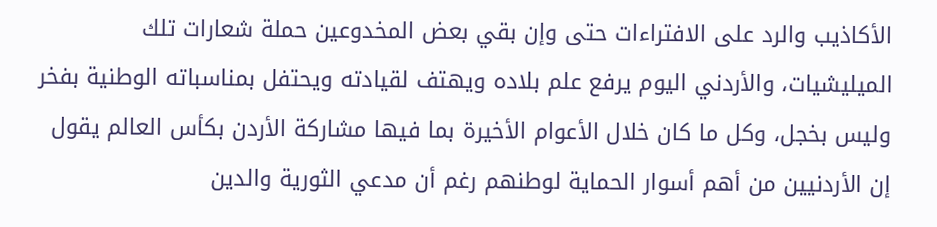الأكاذيب والرد على الافتراءات حتى وإن بقي بعض المخدوعين حملة شعارات تلك الميليشيات، والأردني اليوم يرفع علم بلاده ويهتف لقيادته ويحتفل بمناسباته الوطنية بفخر وليس بخجل، وكل ما كان خلال الأعوام الأخيرة بما فيها مشاركة الأردن بكأس العالم يقول إن الأردنيين من أهم أسوار الحماية لوطنهم رغم أن مدعي الثورية والدين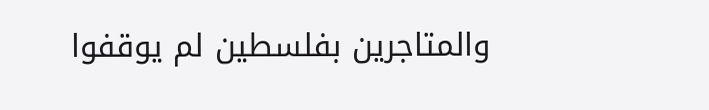والمتاجرين بفلسطين لم يوقفوا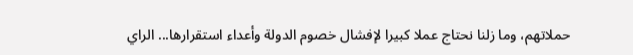حملاتهم، وما زلنا نحتاج عملا كبيرا لإفشال خصوم الدولة وأعداء استقرارها... الراي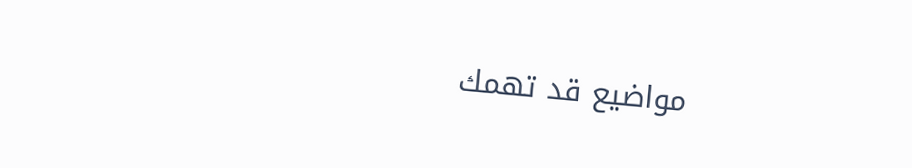مواضيع قد تهمك